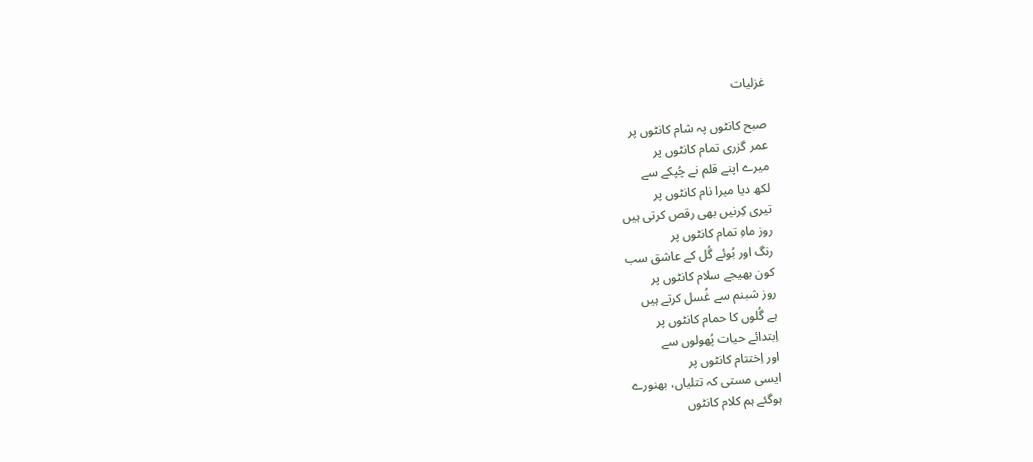غزلیات

صبح کانٹوں پہ شام کانٹوں پر
عمر گزری تمام کانٹوں پر
میرے اپنے قلم نے چُپکے سے
لکھ دیا میرا نام کانٹوں پر
تیری کِرنیں بھی رقص کرتی ہیں
روز ماہِ تمام کانٹوں پر
رنگ اور بُوئے گُل کے عاشق سب
کون بھیجے سلام کانٹوں پر
روز شبنم سے غُسل کرتے ہیں
ہے گُلوں کا حمام کانٹوں پر
اِبتدائے حیات پُھولوں سے
اور اِختتام کانٹوں پر
ایسی مستی کہ تتلیاں، بھنورے
ہوگئے ہم کلام کانٹوں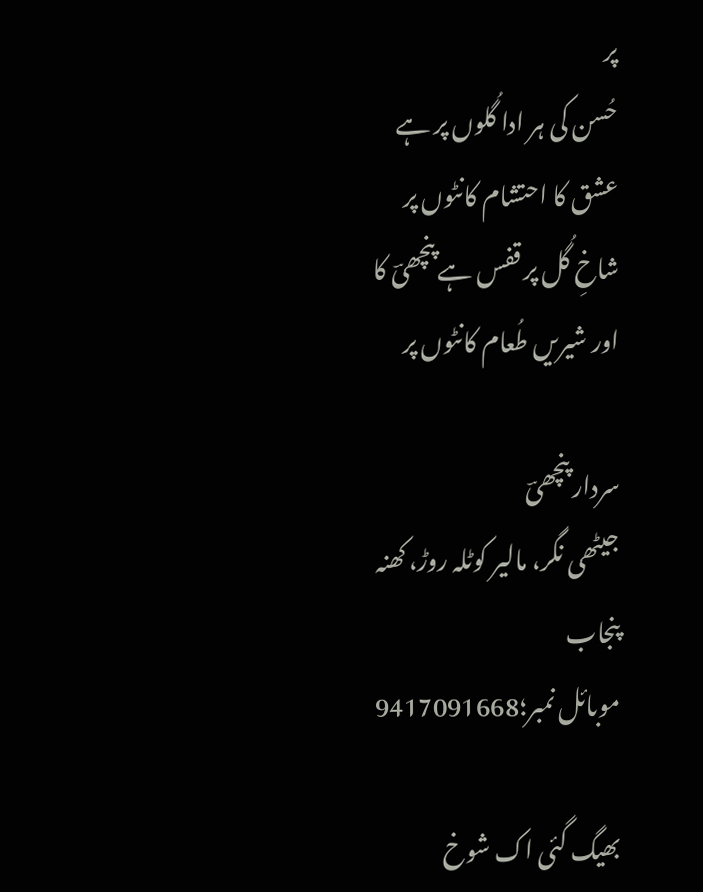پر
حُسن کی ہر ادا گُلوں پر ہے
عشق کا احتشام کانٹوں پر
شاخِ گُل پر قفس ہے پنچھیؔ کا
اور شیریں طُعام کانٹوں پر

سردار پنچھیؔ
جیٹھی نگر، مالیر کوٹلہ روڑ، کھنہ پنجاب
موبائل نمبر؛9417091668

بھیگ گئی اک شوخ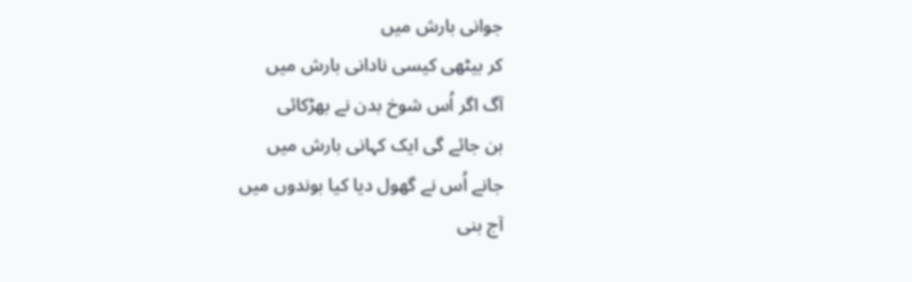جوانی بارش میں
کر بیٹھی کیسی نادانی بارش میں
آگ اگر اُس شوخ بدن نے بھڑکائی
بن جائے گی ایک کہانی بارش میں
جانے اُس نے گھول دیا کیا بوندوں میں
آج بنی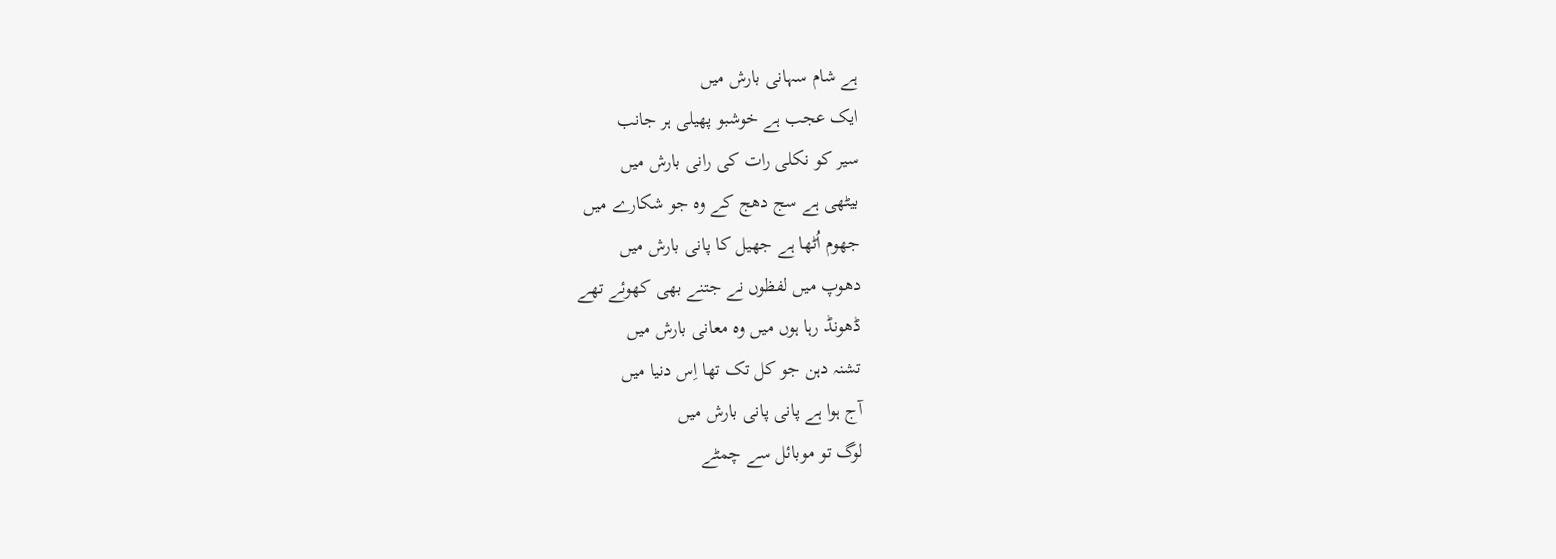ہے شام سہانی بارش میں
ایک عجب ہے خوشبو پھیلی ہر جانب
سیر کو نکلی رات کی رانی بارش میں
بیٹھی ہے سج دھج کے وہ جو شکارے میں
جھوم اُٹھا ہے جھیل کا پانی بارش میں
دھوپ میں لفظوں نے جتنے بھی کھوئے تھے
ڈھونڈ رہا ہوں میں وہ معانی بارش میں
تشنہ دہن جو کل تک تھا اِس دنیا میں
آج ہوا ہے پانی پانی بارش میں
لوگ تو موبائل سے چمٹے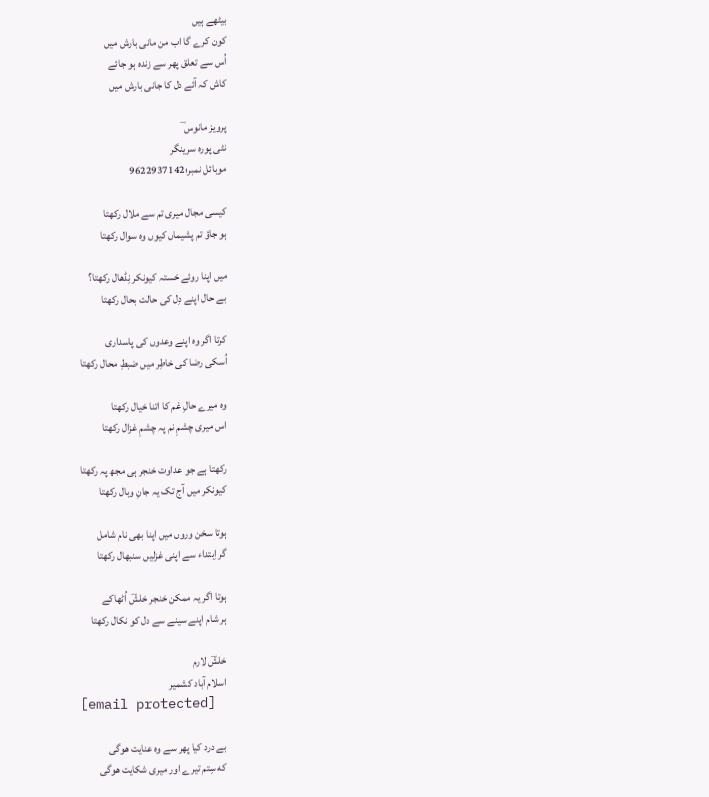بیٹھے ہیں
کون کرے گا اب من مانی بارش میں
اُس سے تعلق پھر سے زندہ ہو جائے
کاش کہ آئے دل کا جانی بارش میں

پرویز مانوس ؔ
نٹی پورہ سرینگر
موبائل نمبر؛9622937142

کیسی مجال میری تم سے ملال رکھتا
ہو جاؤ تم پشیماں کیوں وہ سوال رکھتا

میں اپنا روئے خستہ کیونکر نِڈھال رکھتا؟
بے حال اپنے دِل کی حالت بحال رکھتا

کرتا اگر وہ اپنے وعدوں کی پاسداری
اُسکی رضا کی خاطِر میں ضبطِ محال رکھتا

وہ میرے حالِ غم کا اتنا خیال رکھتا
اس میری چشمِ نم پہ چشمِ غزال رکھتا

رکھتا ہے جو عداوت خنجر ہی مجھ پہ رکھتا
کیونکر میں آج تک یہ جانِ وبال رکھتا

ہوتا سخن وروں میں اپنا بھی نام شامل
گر اِبتداء سے اپنی غزلیں سنبھال رکھتا

ہوتا اگر یہ ممکن خنجر خلشؔ اُٹھاکے
ہر شام اپنے سینے سے دل کو نکال رکھتا

خلشؔ لارم
اسلام آباد کشمیر
[email protected]

بے درد کیا پھر سے وه عنایت هوگی
که سِتم تیرے اور میری شکایت هوگی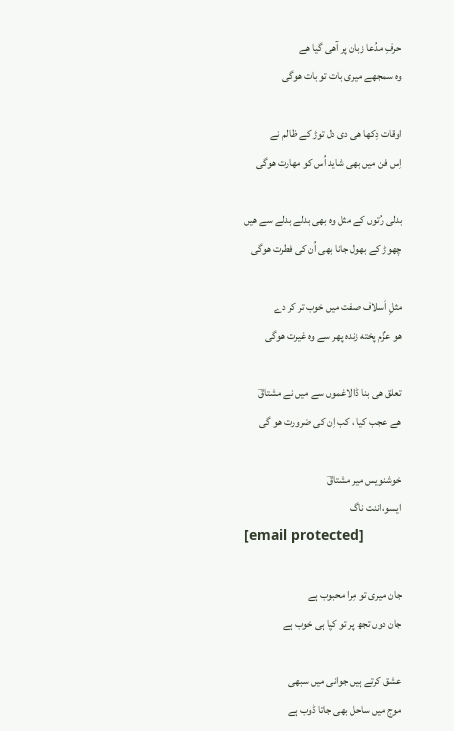حرفِ مدُعا زبان پر آهی گیا هے
وه سمجھے میری بات تو بات هوگی

اوقات دِکھا هی دی دل توڑ کے ظالم نے
اِس فن میں بھی شاید اُس کو مهارت هوگی

بدلی رُتوں کے مثل وه بھی بدلے بدلے سے هیں
چھوڑ کے بھول جانا بھی اُن کی فطرت هوگی

مثلِ اَسلاف صفت میں خوب تر کر دے
هو عزٌم پخته زنده پھر سے وه غیرت هوگی

تعلق هی بنا ڈالاغموں سے میں نے مشتاقؔ
هے عجب کیا ، کب اِن کی ضرورت هو گی

خوشنویس میر مشتاقؔ
ایسو،اننت ناگ
[email protected]

جان میری تو مِرا محبوب ہے
جان دوں تجھ پر تو کیِا ہی خوب ہے

عشق کرتے ہیں جوانی میں سبھی
موج میں ساحل بھی جاتا ڈوب ہے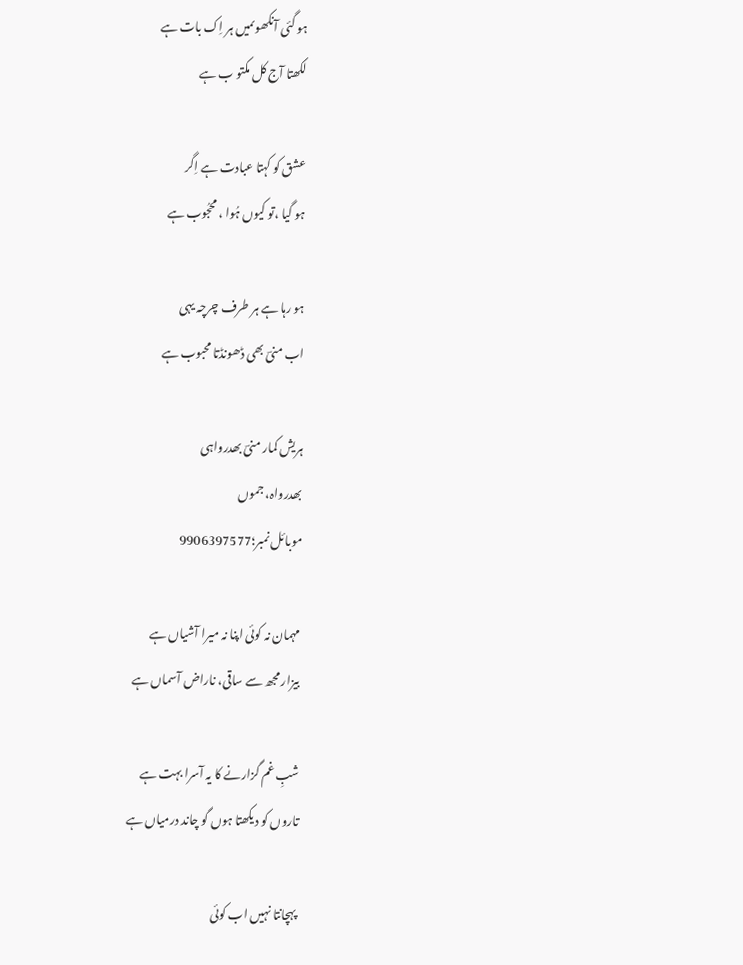ہو گئی آنکھوںمیں ہر اِک بات ہے
لکھتا آج کل مکتو ب ہے

عشق کو کہتا عبادت ہے اِگر
ہو گیا ،تو کیوں ہُوا ، محجُوب ہے

ہو رہا ہے ہر طرف چرچہ یہی
اب منیؔ بھی ڈھونڈتا محبوب ہے

ہریش کمار منیؔ بھدرواہی
بھدرواہ، جموں
موبائل نمبر؛9906397577

مہمان نہ کوئی اپنا نہ میرا آشیاں ہے
بیزار مجھ سے ساقی، ناراض آسماں ہے

شبِ غم گزارنے کا یہ آسرا بہت ہے
تاروں کو دیکھتا ہوں گو چاند درمیاں ہے

پہچانتا نہیں اب کوئی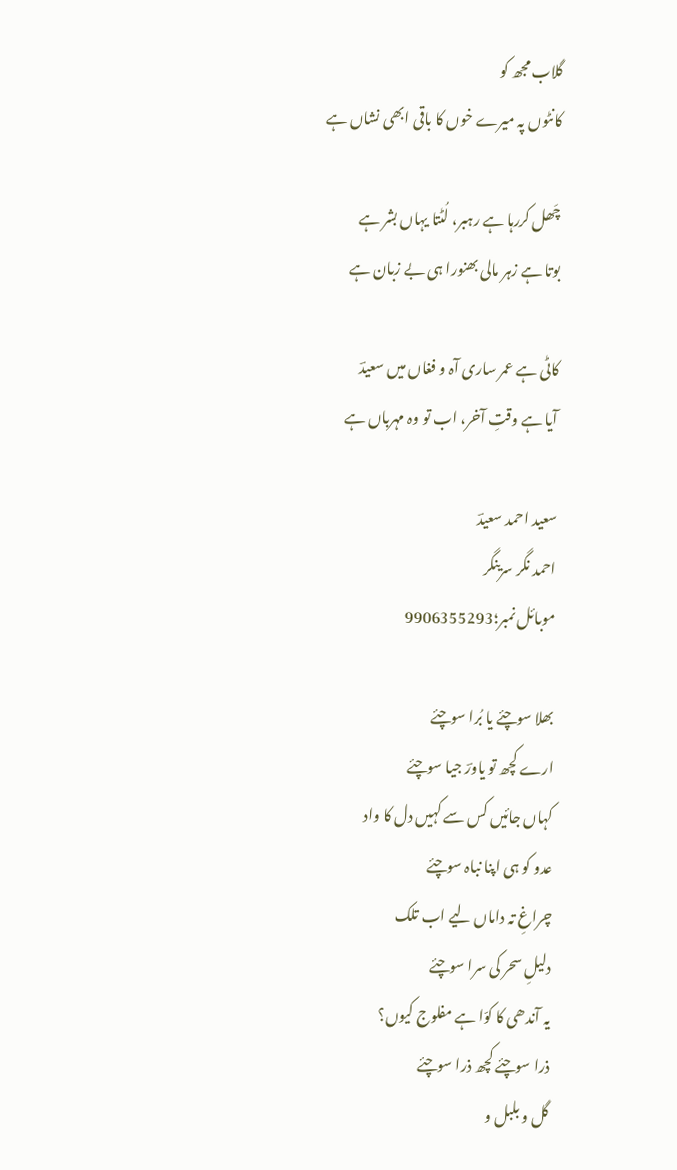گلاب مجھ کو
کانٹوں پہ میرے خوں کا باقی ابھی نشاں ہے

چَھل کررہا ہے رہبر، لُٹتا یہاں بشر ہے
بوتا ہے زہر مالی بھنورا ہی بے زبان ہے

کاٹی ہے عمر ساری آہ و فغاں میں سعیدؔ
آیا ہے وقتِ آخر، اب تو وہ مہرباں ہے

سعید احمد سعیدؔ
احمد نگر سرینگر
موبائل نمبر؛9906355293

بھلا سوچئے یا بُرا سوچئے
ارے کچھ تو یاورؔ جیا سوچئے
کہاں جائیں کس سے کہیں دل کا واد
عدو کو ہی اپنا نباہ سوچئے
چراغِ تہ داماں لیے اب تلک
دلیلِ سحر کی سرا سوچئے
یہ آندھی کا کوّا ہے مفلوج کیوں؟
ذرا سوچئے کچھ ذرا سوچئے
گل و بلبل و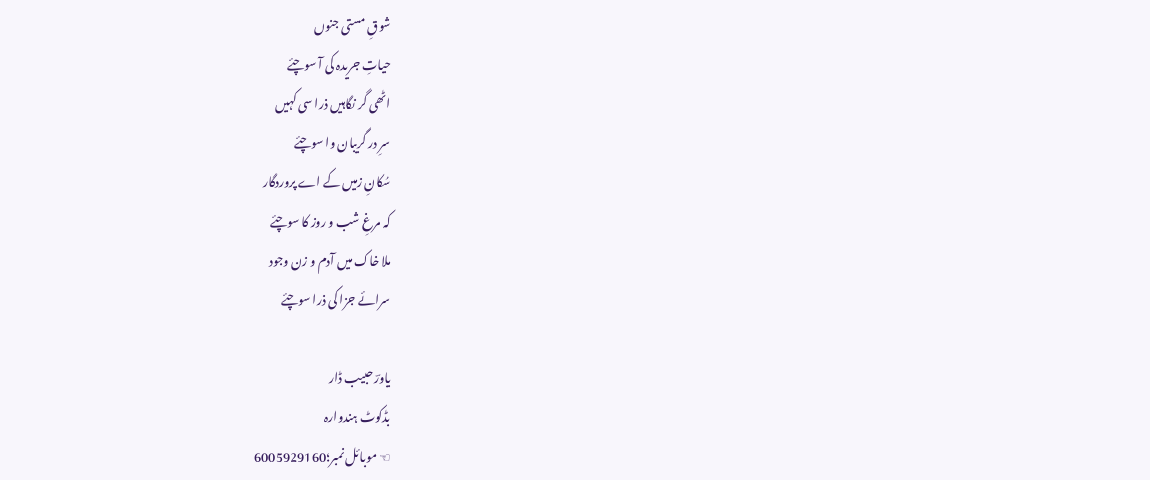شوقِ مستی جنوں
حیاتِ جریدہ کی آ سوچئے
اٹھی گر نگاہیں ذرا سی کہیں
سرِ در گریبان وا سوچئے
سُکانِ زمیں کے اے پروردگار
کہ مرغِ شب و روز کا سوچئے
ملا خاک میں آدم و زن وجود
سرائے جزا کی ذرا سوچئے

یاورؔ حبیب ڈار
بڈکوٹ ہندوارہ
☜ موبائل نمبر؛6005929160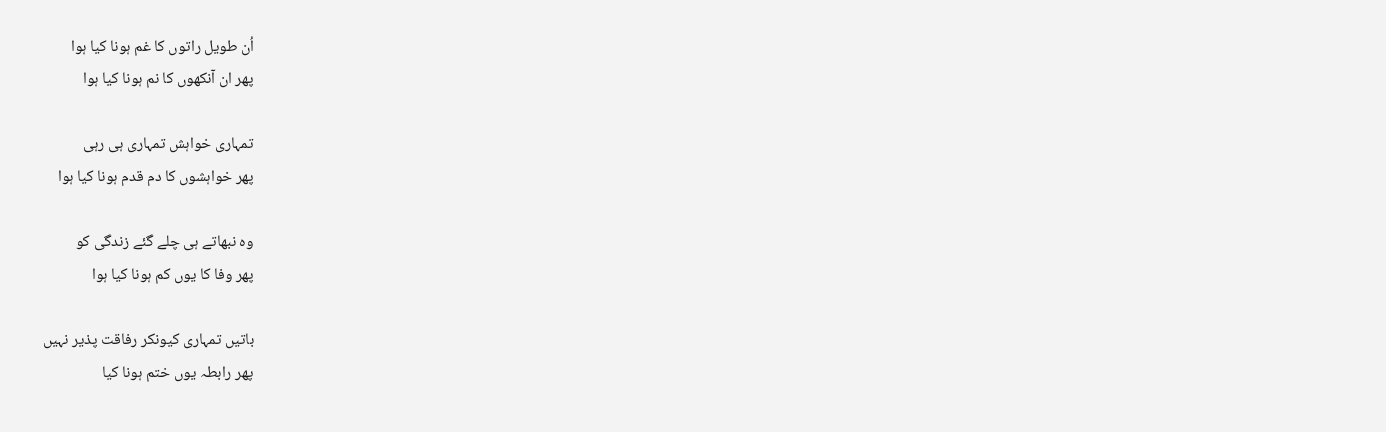اُن طویل راتوں کا غم ہونا کیا ہوا
پھر ان آنکھوں کا نم ہونا کیا ہوا

تمہاری خواہش تمہاری ہی رہی
پھر خواہشوں کا دم قدم ہونا کیا ہوا

وہ نبھاتے ہی چلے گئے زندگی کو
پھر وفا کا یوں کم ہونا کیا ہوا

باتیں تمہاری کیونکر رفاقت پذیر نہیں
پھر رابطہ یوں ختم ہونا کیا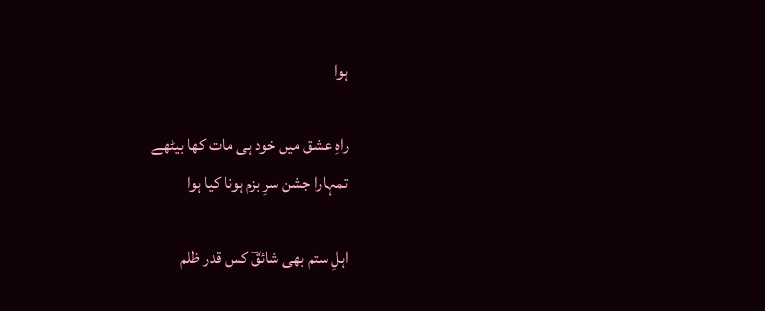ہوا

راہِ عشق میں خود ہی مات کھا بیٹھے
تمہارا جشن سرِ بزم ہونا کیا ہوا

اہلِ ستم بھی شائقؔ کس قدر ظلم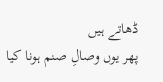ڈھاتے ہیں
پھر یوں وصالِ صنم ہونا کیا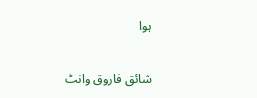ہوا

شائق فاروق وانٹ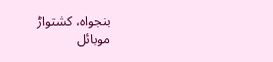بنجواہ، کشتواڑ
موبائل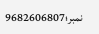نمبر؛9682606807